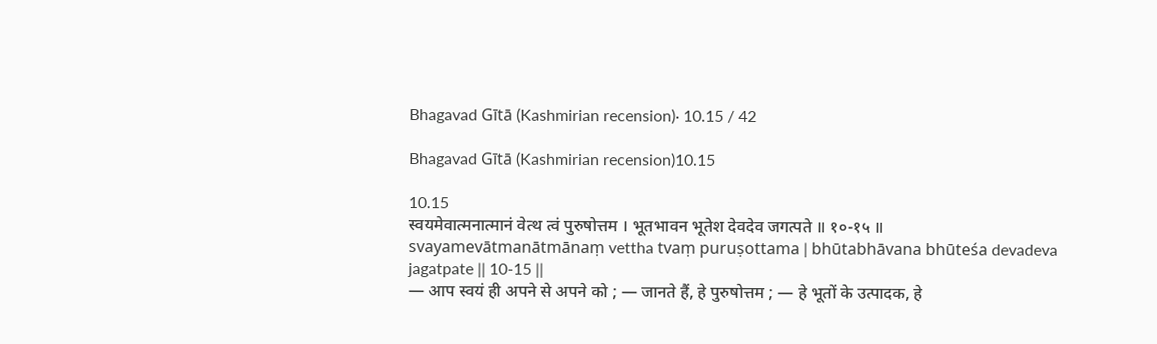Bhagavad Gītā (Kashmirian recension)· 10.15 / 42

Bhagavad Gītā (Kashmirian recension)10.15

10.15
स्वयमेवात्मनात्मानं वेत्थ त्वं पुरुषोत्तम । भूतभावन भूतेश देवदेव जगत्पते ॥ १०-१५ ॥
svayamevātmanātmānaṃ vettha tvaṃ puruṣottama | bhūtabhāvana bhūteśa devadeva jagatpate || 10-15 ||
— आप स्वयं ही अपने से अपने को ; — जानते हैं, हे पुरुषोत्तम ; — हे भूतों के उत्पादक, हे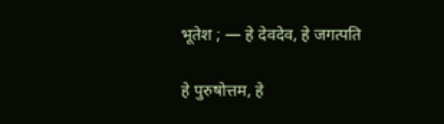भूतेश ; — हे देवदेव, हे जगत्पति

हे पुरुषोत्तम, हे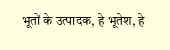भूतों के उत्पादक, हे भूतेश, हे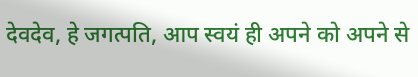देवदेव, हे जगत्पति, आप स्वयं ही अपने को अपने से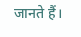जानते हैं।